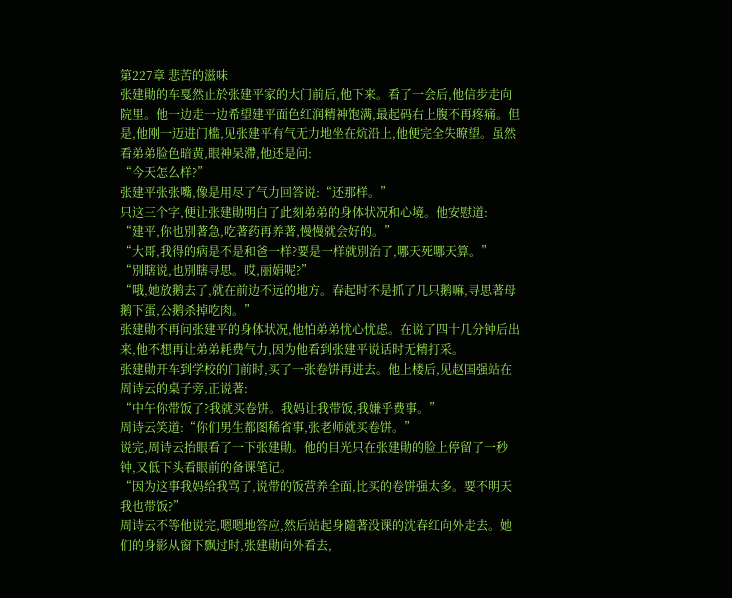第227章 悲苦的滋味
张建勛的车戛然止於张建平家的大门前后,他下来。看了一会后,他信步走向院里。他一边走一边希望建平面色红润精神饱满,最起码右上腹不再疼痛。但是,他刚一迈进门槛,见张建平有气无力地坐在炕沿上,他便完全失瞭望。虽然看弟弟脸色暗黄,眼神呆滯,他还是问:
“今天怎么样?”
张建平张张嘴,像是用尽了气力回答说:“还那样。”
只这三个字,便让张建勛明白了此刻弟弟的身体状况和心境。他安慰道:
“建平,你也別著急,吃著药再养著,慢慢就会好的。”
“大哥,我得的病是不是和爸一样?要是一样就別治了,哪天死哪天算。”
“別瞎说,也別瞎寻思。哎,丽娟呢?”
“哦,她放鹅去了,就在前边不远的地方。春起时不是抓了几只鹅嘛,寻思著母鹅下蛋,公鹅杀掉吃肉。”
张建勛不再问张建平的身体状况,他怕弟弟忧心忧虑。在说了四十几分钟后出来,他不想再让弟弟耗费气力,因为他看到张建平说话时无精打采。
张建勛开车到学校的门前时,买了一张卷饼再进去。他上楼后,见赵国强站在周诗云的桌子旁,正说著:
“中午你带饭了?我就买卷饼。我妈让我带饭,我嫌乎费事。”
周诗云笑道:“你们男生都图稀省事,张老师就买卷饼。”
说完,周诗云抬眼看了一下张建勛。他的目光只在张建勛的脸上停留了一秒钟,又低下头看眼前的备课笔记。
“因为这事我妈给我骂了,说带的饭营养全面,比买的卷饼强太多。要不明天我也带饭?”
周诗云不等他说完,嗯嗯地答应,然后站起身隨著没课的沈春红向外走去。她们的身影从窗下飘过时,张建勛向外看去,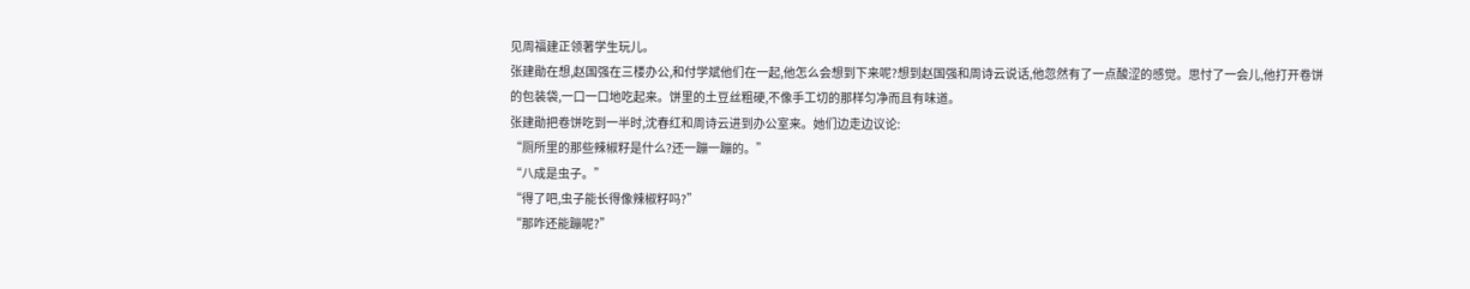见周福建正领著学生玩儿。
张建勛在想,赵国强在三楼办公,和付学斌他们在一起,他怎么会想到下来呢?想到赵国强和周诗云说话,他忽然有了一点酸涩的感觉。思忖了一会儿,他打开卷饼的包装袋,一口一口地吃起来。饼里的土豆丝粗硬,不像手工切的那样匀净而且有味道。
张建勛把卷饼吃到一半时,沈春红和周诗云进到办公室来。她们边走边议论:
“厕所里的那些辣椒籽是什么?还一蹦一蹦的。”
“八成是虫子。”
“得了吧,虫子能长得像辣椒籽吗?”
“那咋还能蹦呢?”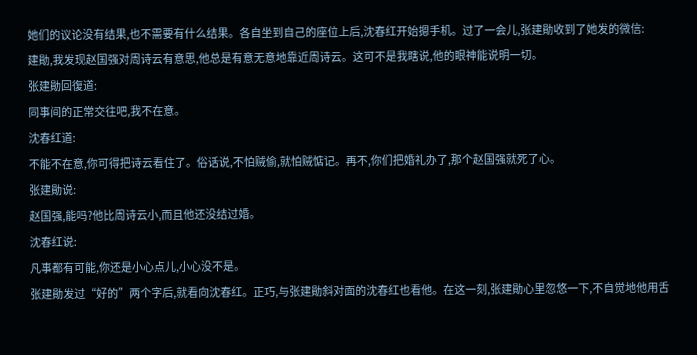她们的议论没有结果,也不需要有什么结果。各自坐到自己的座位上后,沈春红开始摁手机。过了一会儿,张建勛收到了她发的微信:
建勛,我发现赵国强对周诗云有意思,他总是有意无意地靠近周诗云。这可不是我瞎说,他的眼神能说明一切。
张建勛回復道:
同事间的正常交往吧,我不在意。
沈春红道:
不能不在意,你可得把诗云看住了。俗话说,不怕贼偷,就怕贼惦记。再不,你们把婚礼办了,那个赵国强就死了心。
张建勛说:
赵国强,能吗?他比周诗云小,而且他还没结过婚。
沈春红说:
凡事都有可能,你还是小心点儿,小心没不是。
张建勛发过“好的”两个字后,就看向沈春红。正巧,与张建勛斜对面的沈春红也看他。在这一刻,张建勛心里忽悠一下,不自觉地他用舌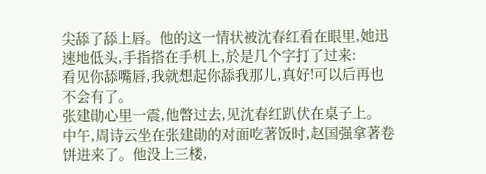尖舔了舔上唇。他的这一情状被沈春红看在眼里,她迅速地低头,手指搭在手机上,於是几个字打了过来:
看见你舔嘴唇,我就想起你舔我那儿,真好!可以后再也不会有了。
张建勛心里一震,他瞥过去,见沈春红趴伏在桌子上。
中午,周诗云坐在张建勛的对面吃著饭时,赵国强拿著卷饼进来了。他没上三楼,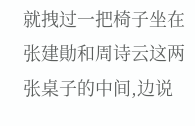就拽过一把椅子坐在张建勛和周诗云这两张桌子的中间,边说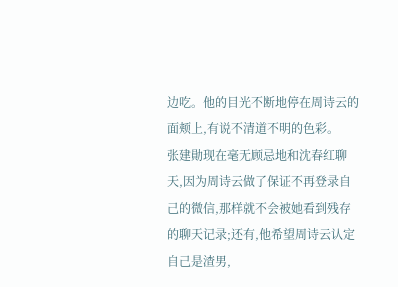边吃。他的目光不断地停在周诗云的面颊上,有说不清道不明的色彩。
张建勛现在毫无顾忌地和沈春红聊天,因为周诗云做了保证不再登录自己的微信,那样就不会被她看到残存的聊天记录;还有,他希望周诗云认定自己是渣男,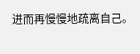进而再慢慢地疏离自己。